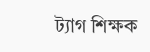ট্যাগ শিক্ষক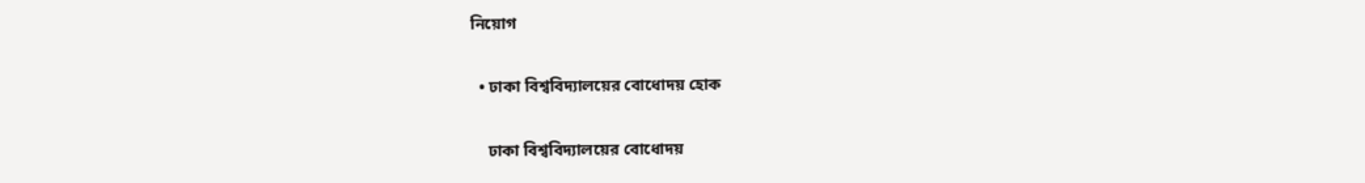নিয়োগ

  • ঢাকা বিশ্ববিদ্যালয়ের বোধোদয় হোক

    ঢাকা বিশ্ববিদ্যালয়ের বোধোদয়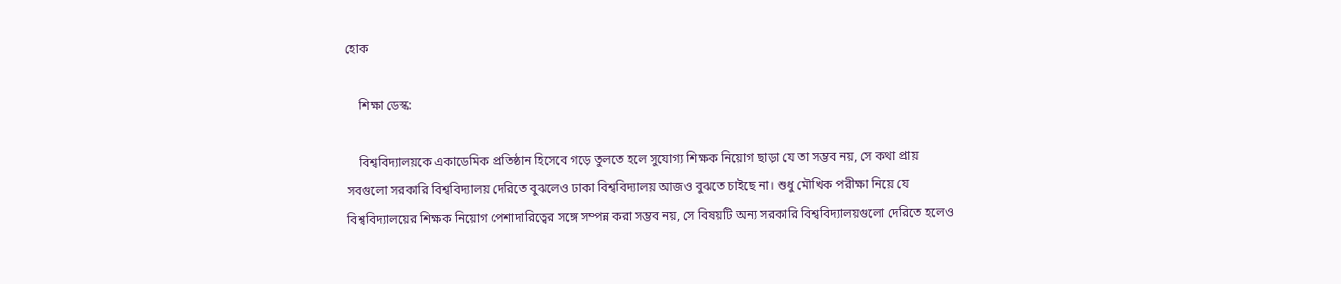হোক

    শিক্ষা ডেস্ক:

    বিশ্ববিদ্যালয়কে একাডেমিক প্রতিষ্ঠান হিসেবে গড়ে তুলতে হলে সুযোগ্য শিক্ষক নিয়োগ ছাড়া যে তা সম্ভব নয়, সে কথা প্রায় সবগুলো সরকারি বিশ্ববিদ্যালয় দেরিতে বুঝলেও ঢাকা বিশ্ববিদ্যালয় আজও বুঝতে চাইছে না। শুধু মৌখিক পরীক্ষা নিয়ে যে বিশ্ববিদ্যালয়ের শিক্ষক নিয়োগ পেশাদারিত্বের সঙ্গে সম্পন্ন করা সম্ভব নয়, সে বিষয়টি অন্য সরকারি বিশ্ববিদ্যালয়গুলো দেরিতে হলেও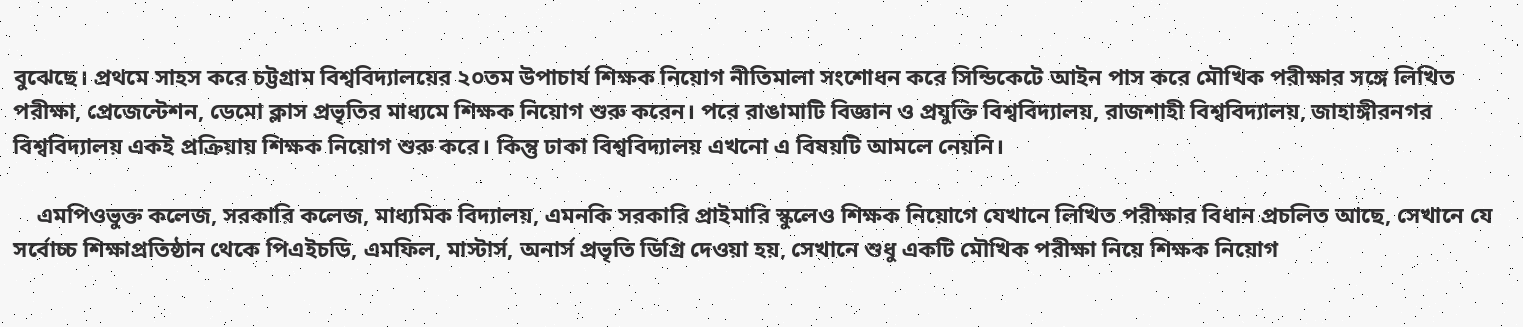বুঝেছে। প্রথমে সাহস করে চট্টগ্রাম বিশ্ববিদ্যালয়ের ২০তম উপাচার্য শিক্ষক নিয়োগ নীতিমালা সংশোধন করে সিন্ডিকেটে আইন পাস করে মৌখিক পরীক্ষার সঙ্গে লিখিত পরীক্ষা, প্রেজেন্টেশন, ডেমো ক্লাস প্রভৃতির মাধ্যমে শিক্ষক নিয়োগ শুরু করেন। পরে রাঙামাটি বিজ্ঞান ও প্রযুক্তি বিশ্ববিদ্যালয়, রাজশাহী বিশ্ববিদ্যালয়, জাহাঙ্গীরনগর বিশ্ববিদ্যালয় একই প্রক্রিয়ায় শিক্ষক নিয়োগ শুরু করে। কিন্তু ঢাকা বিশ্ববিদ্যালয় এখনো এ বিষয়টি আমলে নেয়নি।

    এমপিওভুক্ত কলেজ, সরকারি কলেজ, মাধ্যমিক বিদ্যালয়, এমনকি সরকারি প্রাইমারি স্কুলেও শিক্ষক নিয়োগে যেখানে লিখিত পরীক্ষার বিধান প্রচলিত আছে, সেখানে যে সর্বোচ্চ শিক্ষাপ্রতিষ্ঠান থেকে পিএইচডি, এমফিল, মাস্টার্স, অনার্স প্রভৃতি ডিগ্রি দেওয়া হয়, সেখানে শুধু একটি মৌখিক পরীক্ষা নিয়ে শিক্ষক নিয়োগ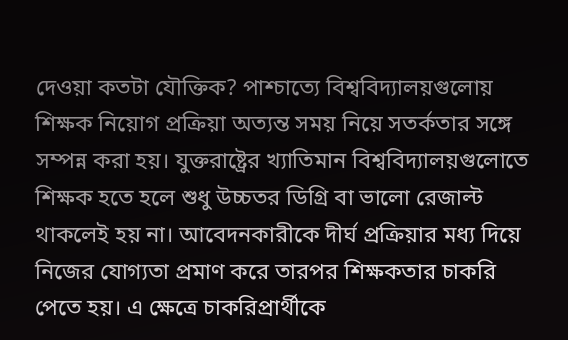দেওয়া কতটা যৌক্তিক? পাশ্চাত্যে বিশ্ববিদ্যালয়গুলোয় শিক্ষক নিয়োগ প্রক্রিয়া অত্যন্ত সময় নিয়ে সতর্কতার সঙ্গে সম্পন্ন করা হয়। যুক্তরাষ্ট্রের খ্যাতিমান বিশ্ববিদ্যালয়গুলোতে শিক্ষক হতে হলে শুধু উচ্চতর ডিগ্রি বা ভালো রেজাল্ট থাকলেই হয় না। আবেদনকারীকে দীর্ঘ প্রক্রিয়ার মধ্য দিয়ে নিজের যোগ্যতা প্রমাণ করে তারপর শিক্ষকতার চাকরি পেতে হয়। এ ক্ষেত্রে চাকরিপ্রার্থীকে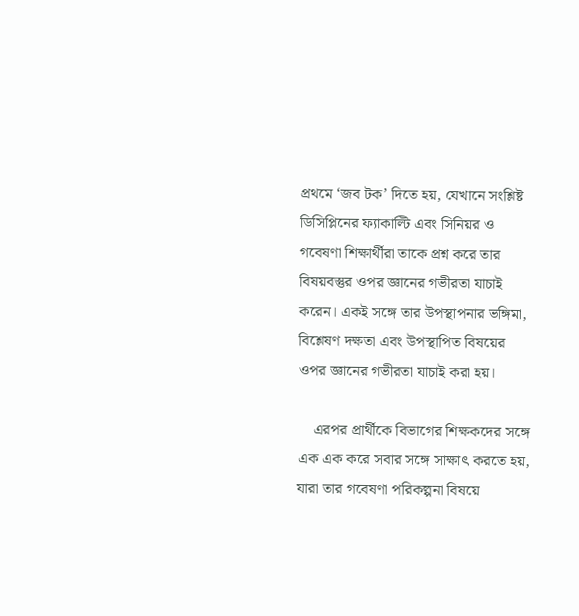প্রথমে ‘জব টক’ দিতে হয়, যেখানে সংশ্লিষ্ট ডিসিপ্লিনের ফ্যাকাল্টি এবং সিনিয়র ও গবেষণা শিক্ষার্থীরা তাকে প্রশ্ন করে তার বিষয়বস্তুর ওপর জ্ঞানের গভীরতা যাচাই করেন। একই সঙ্গে তার উপস্থাপনার ভঙ্গিমা, বিশ্লেষণ দক্ষতা এবং উপস্থাপিত বিষয়ের ওপর জ্ঞানের গভীরতা যাচাই করা হয়।

    এরপর প্রার্থীকে বিভাগের শিক্ষকদের সঙ্গে এক এক করে সবার সঙ্গে সাক্ষাৎ করতে হয়, যারা তার গবেষণা পরিকল্পনা বিষয়ে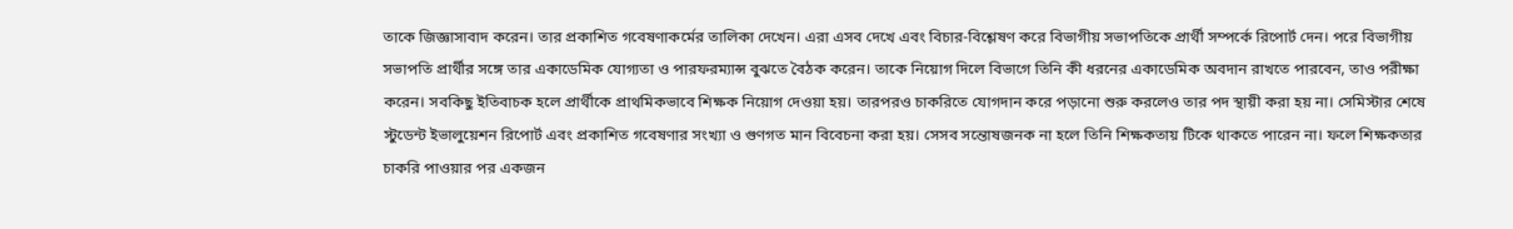তাকে জিজ্ঞাসাবাদ করেন। তার প্রকাশিত গবেষণাকর্মের তালিকা দেখেন। এরা এসব দেখে এবং বিচার-বিশ্লেষণ করে বিভাগীয় সভাপতিকে প্রার্থী সম্পর্কে রিপোর্ট দেন। পরে বিভাগীয় সভাপতি প্রার্থীর সঙ্গে তার একাডেমিক যোগ্যতা ও পারফরম্যান্স বুঝতে বৈঠক করেন। তাকে নিয়োগ দিলে বিভাগে তিনি কী ধরনের একাডেমিক অবদান রাখতে পারবেন, তাও পরীক্ষা করেন। সবকিছু ইতিবাচক হলে প্রার্থীকে প্রাথমিকভাবে শিক্ষক নিয়োগ দেওয়া হয়। তারপরও চাকরিতে যোগদান করে পড়ানো শুরু করলেও তার পদ স্থায়ী করা হয় না। সেমিস্টার শেষে স্টুডেন্ট ইভালুয়েশন রিপোর্ট এবং প্রকাশিত গবেষণার সংখ্যা ও গুণগত মান বিবেচনা করা হয়। সেসব সন্তোষজনক না হলে তিনি শিক্ষকতায় টিকে থাকতে পারেন না। ফলে শিক্ষকতার চাকরি পাওয়ার পর একজন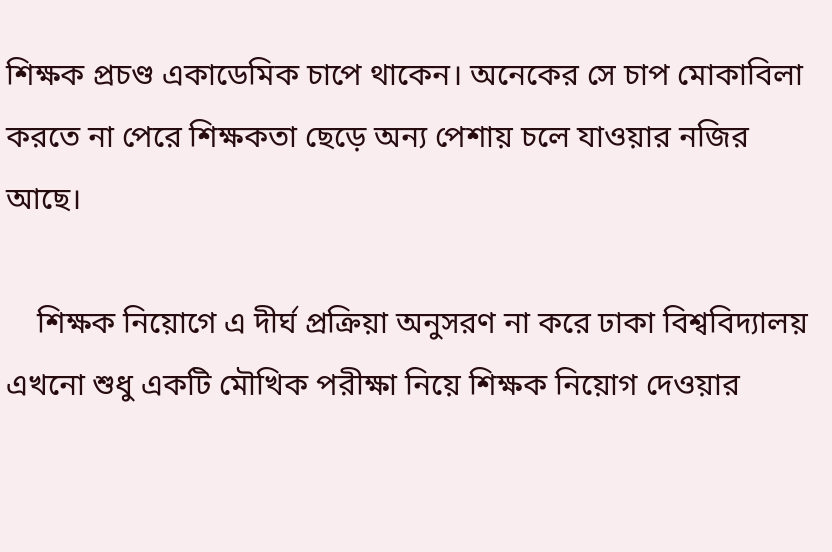শিক্ষক প্রচণ্ড একাডেমিক চাপে থাকেন। অনেকের সে চাপ মোকাবিলা করতে না পেরে শিক্ষকতা ছেড়ে অন্য পেশায় চলে যাওয়ার নজির আছে।

    শিক্ষক নিয়োগে এ দীর্ঘ প্রক্রিয়া অনুসরণ না করে ঢাকা বিশ্ববিদ্যালয় এখনো শুধু একটি মৌখিক পরীক্ষা নিয়ে শিক্ষক নিয়োগ দেওয়ার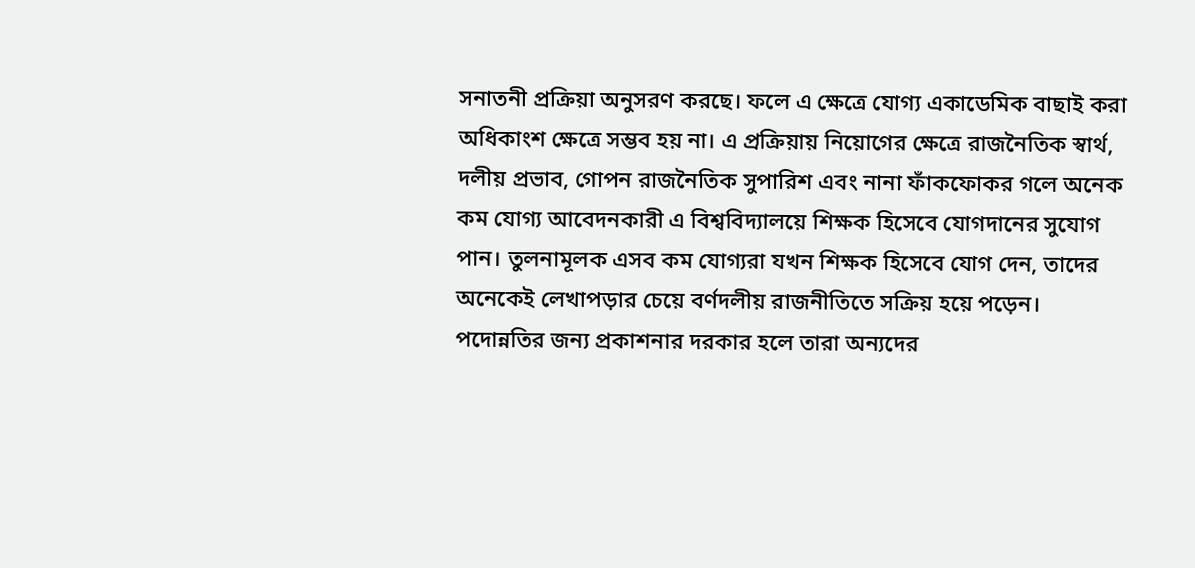সনাতনী প্রক্রিয়া অনুসরণ করছে। ফলে এ ক্ষেত্রে যোগ্য একাডেমিক বাছাই করা অধিকাংশ ক্ষেত্রে সম্ভব হয় না। এ প্রক্রিয়ায় নিয়োগের ক্ষেত্রে রাজনৈতিক স্বার্থ, দলীয় প্রভাব, গোপন রাজনৈতিক সুপারিশ এবং নানা ফাঁকফোকর গলে অনেক কম যোগ্য আবেদনকারী এ বিশ্ববিদ্যালয়ে শিক্ষক হিসেবে যোগদানের সুযোগ পান। তুলনামূলক এসব কম যোগ্যরা যখন শিক্ষক হিসেবে যোগ দেন, তাদের অনেকেই লেখাপড়ার চেয়ে বর্ণদলীয় রাজনীতিতে সক্রিয় হয়ে পড়েন। পদোন্নতির জন্য প্রকাশনার দরকার হলে তারা অন্যদের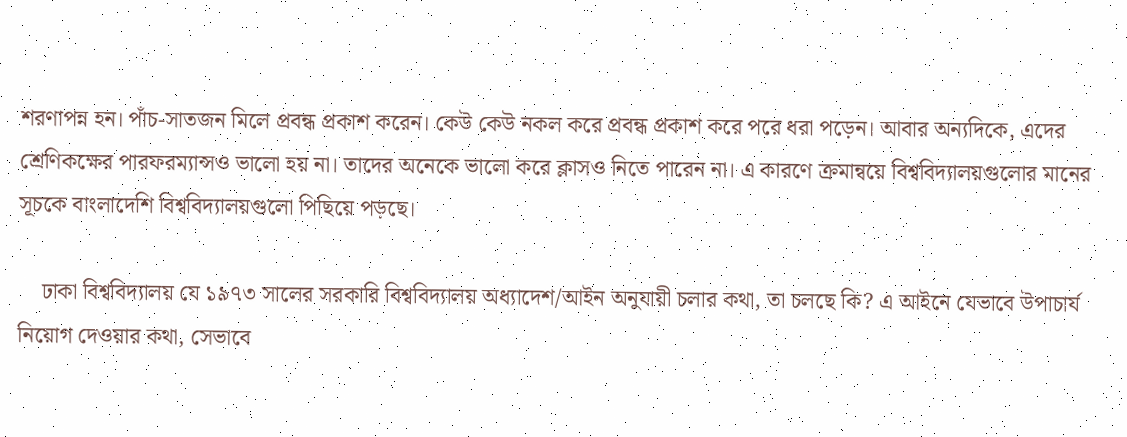শরণাপন্ন হন। পাঁচ-সাতজন মিলে প্রবন্ধ প্রকাশ করেন। কেউ কেউ নকল করে প্রবন্ধ প্রকাশ করে পরে ধরা পড়েন। আবার অন্যদিকে, এদের শ্রেণিকক্ষের পারফরম্যান্সও ভালো হয় না। তাদের অনেকে ভালো করে ক্লাসও নিতে পারেন না। এ কারণে ক্রমান্বয়ে বিশ্ববিদ্যালয়গুলোর মানের সূচকে বাংলাদেশি বিশ্ববিদ্যালয়গুলো পিছিয়ে পড়ছে।

    ঢাকা বিশ্ববিদ্যালয় যে ১৯৭৩ সালের সরকারি বিশ্ববিদ্যালয় অধ্যাদেশ/আইন অনুযায়ী চলার কথা, তা চলছে কি? এ আইনে যেভাবে উপাচার্য নিয়োগ দেওয়ার কথা, সেভাবে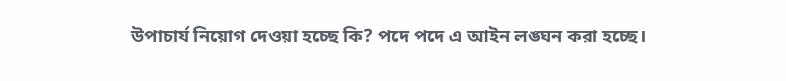উপাচার্য নিয়োগ দেওয়া হচ্ছে কি? পদে পদে এ আইন লঙ্ঘন করা হচ্ছে।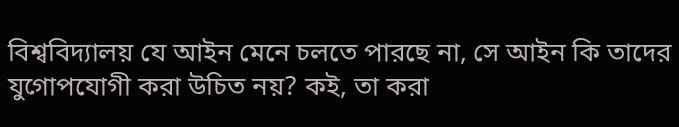বিশ্ববিদ্যালয় যে আইন মেনে চলতে পারছে না, সে আইন কি তাদের যুগোপযোগী করা উচিত নয়? কই, তা করা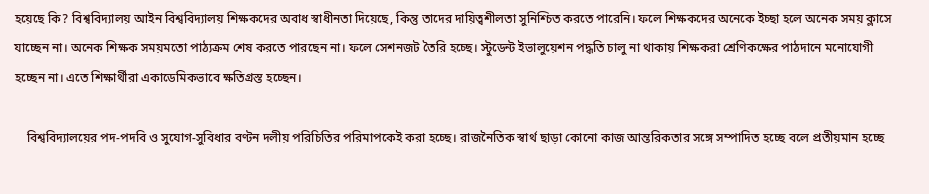হয়েছে কি? বিশ্ববিদ্যালয় আইন বিশ্ববিদ্যালয় শিক্ষকদের অবাধ স্বাধীনতা দিয়েছে, কিন্তু তাদের দায়িত্বশীলতা সুনিশ্চিত করতে পারেনি। ফলে শিক্ষকদের অনেকে ইচ্ছা হলে অনেক সময় ক্লাসে যাচ্ছেন না। অনেক শিক্ষক সময়মতো পাঠ্যক্রম শেষ করতে পারছেন না। ফলে সেশনজট তৈরি হচ্ছে। স্টুডেন্ট ইভালুয়েশন পদ্ধতি চালু না থাকায় শিক্ষকরা শ্রেণিকক্ষের পাঠদানে মনোযোগী হচ্ছেন না। এতে শিক্ষার্থীরা একাডেমিকভাবে ক্ষতিগ্রস্ত হচ্ছেন।

    বিশ্ববিদ্যালয়ের পদ-পদবি ও সুযোগ-সুবিধার বণ্টন দলীয় পরিচিতির পরিমাপকেই করা হচ্ছে। রাজনৈতিক স্বার্থ ছাড়া কোনো কাজ আন্তরিকতার সঙ্গে সম্পাদিত হচ্ছে বলে প্রতীয়মান হচ্ছে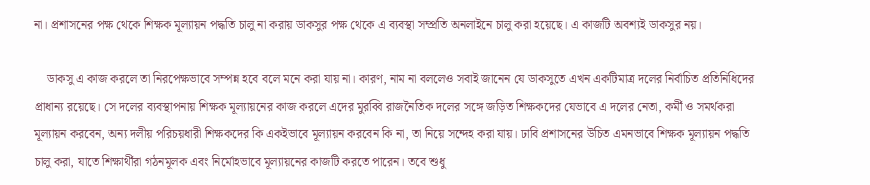না। প্রশাসনের পক্ষ থেকে শিক্ষক মূল্যায়ন পদ্ধতি চালু না করায় ডাকসুর পক্ষ থেকে এ ব্যবস্থা সম্প্রতি অনলাইনে চালু করা হয়েছে। এ কাজটি অবশ্যই ডাকসুর নয়।

    ডাকসু এ কাজ করলে তা নিরপেক্ষভাবে সম্পন্ন হবে বলে মনে করা যায় না। কারণ, নাম না বললেও সবাই জানেন যে ডাকসুতে এখন একটিমাত্র দলের নির্বাচিত প্রতিনিধিদের প্রাধান্য রয়েছে। সে দলের ব্যবস্থাপনায় শিক্ষক মূল্যায়নের কাজ করলে এদের মুরব্বি রাজনৈতিক দলের সঙ্গে জড়িত শিক্ষকদের যেভাবে এ দলের নেতা, কর্মী ও সমর্থকরা মূল্যায়ন করবেন, অন্য দলীয় পরিচয়ধারী শিক্ষকদের কি একইভাবে মূল্যায়ন করবেন কি না, তা নিয়ে সন্দেহ করা যায়। ঢাবি প্রশাসনের উচিত এমনভাবে শিক্ষক মূল্যায়ন পদ্ধতি চালু করা, যাতে শিক্ষার্থীরা গঠনমূলক এবং নির্মোহভাবে মূল্যায়নের কাজটি করতে পারেন। তবে শুধু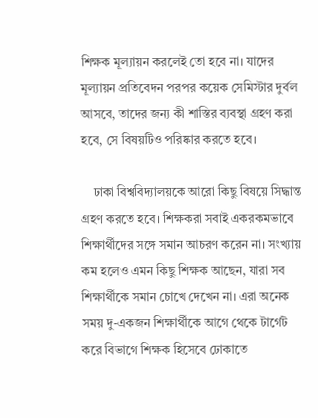শিক্ষক মূল্যায়ন করলেই তো হবে না। যাদের মূল্যায়ন প্রতিবেদন পরপর কয়েক সেমিস্টার দুর্বল আসবে, তাদের জন্য কী শাস্তির ব্যবস্থা গ্রহণ করা হবে, সে বিষয়টিও পরিষ্কার করতে হবে।

    ঢাকা বিশ্ববিদ্যালয়কে আরো কিছু বিষয়ে সিদ্ধান্ত গ্রহণ করতে হবে। শিক্ষকরা সবাই একরকমভাবে শিক্ষার্থীদের সঙ্গে সমান আচরণ করেন না। সংখ্যায় কম হলেও এমন কিছু শিক্ষক আছেন, যারা সব শিক্ষার্থীকে সমান চোখে দেখেন না। এরা অনেক সময় দু-একজন শিক্ষার্থীকে আগে থেকে টার্গেট করে বিভাগে শিক্ষক হিসেবে ঢোকাতে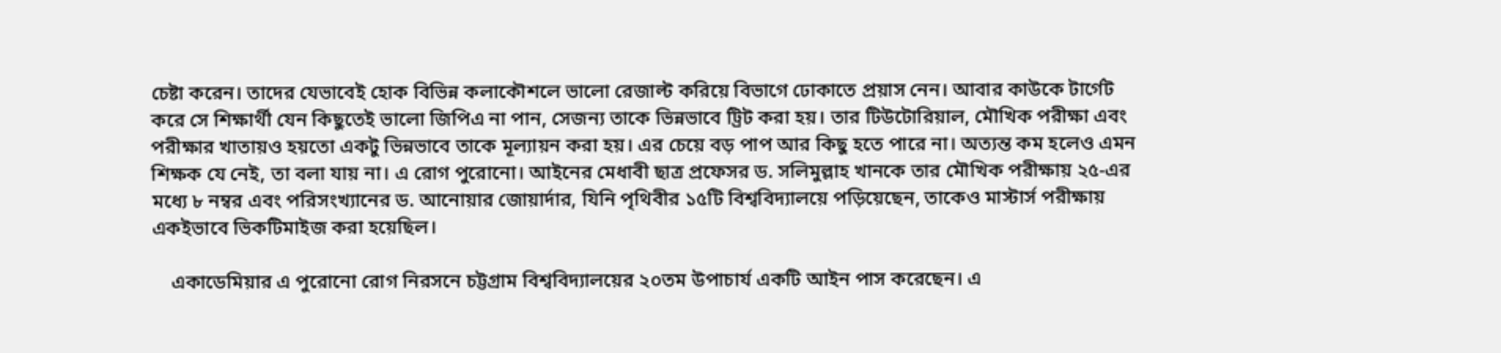চেষ্টা করেন। তাদের যেভাবেই হোক বিভিন্ন কলাকৌশলে ভালো রেজাল্ট করিয়ে বিভাগে ঢোকাতে প্রয়াস নেন। আবার কাউকে টার্গেট করে সে শিক্ষার্থী যেন কিছুতেই ভালো জিপিএ না পান, সেজন্য তাকে ভিন্নভাবে ট্রিট করা হয়। তার টিউটোরিয়াল, মৌখিক পরীক্ষা এবং পরীক্ষার খাতায়ও হয়তো একটু ভিন্নভাবে তাকে মূল্যায়ন করা হয়। এর চেয়ে বড় পাপ আর কিছু হতে পারে না। অত্যন্ত কম হলেও এমন শিক্ষক যে নেই, তা বলা যায় না। এ রোগ পুরোনো। আইনের মেধাবী ছাত্র প্রফেসর ড. সলিমুল্লাহ খানকে তার মৌখিক পরীক্ষায় ২৫-এর মধ্যে ৮ নম্বর এবং পরিসংখ্যানের ড. আনোয়ার জোয়ার্দার, যিনি পৃথিবীর ১৫টি বিশ্ববিদ্যালয়ে পড়িয়েছেন, তাকেও মাস্টার্স পরীক্ষায় একইভাবে ভিকটিমাইজ করা হয়েছিল।

    একাডেমিয়ার এ পুরোনো রোগ নিরসনে চট্টগ্রাম বিশ্ববিদ্যালয়ের ২০তম উপাচার্য একটি আইন পাস করেছেন। এ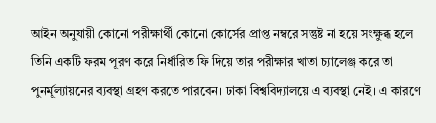আইন অনুযায়ী কোনো পরীক্ষার্থী কোনো কোর্সের প্রাপ্ত নম্বরে সন্তুষ্ট না হয়ে সংক্ষুব্ধ হলে তিনি একটি ফরম পূরণ করে নির্ধারিত ফি দিয়ে তার পরীক্ষার খাতা চ্যালেঞ্জ করে তা পুনর্মূল্যায়নের ব্যবস্থা গ্রহণ করতে পারবেন। ঢাকা বিশ্ববিদ্যালয়ে এ ব্যবস্থা নেই। এ কারণে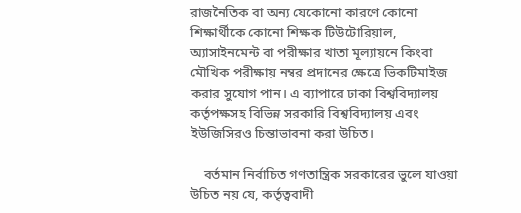রাজনৈতিক বা অন্য যেকোনো কারণে কোনো শিক্ষার্থীকে কোনো শিক্ষক টিউটোরিয়াল, অ্যাসাইনমেন্ট বা পরীক্ষার খাতা মূল্যায়নে কিংবা মৌখিক পরীক্ষায় নম্বর প্রদানের ক্ষেত্রে ভিকটিমাইজ করার সুযোগ পান। এ ব্যাপারে ঢাকা বিশ্ববিদ্যালয় কর্তৃপক্ষসহ বিভিন্ন সরকারি বিশ্ববিদ্যালয় এবং ইউজিসিরও চিন্তাভাবনা করা উচিত।

    বর্তমান নির্বাচিত গণতান্ত্রিক সরকারের ভুলে যাওয়া উচিত নয় যে, কর্তৃত্ববাদী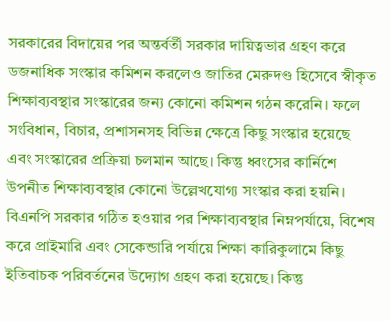সরকারের বিদায়ের পর অন্তর্বর্তী সরকার দায়িত্বভার গ্রহণ করে ডজনাধিক সংস্কার কমিশন করলেও জাতির মেরুদণ্ড হিসেবে স্বীকৃত শিক্ষাব্যবস্থার সংস্কারের জন্য কোনো কমিশন গঠন করেনি। ফলে সংবিধান, বিচার, প্রশাসনসহ বিভিন্ন ক্ষেত্রে কিছু সংস্কার হয়েছে এবং সংস্কারের প্রক্রিয়া চলমান আছে। কিন্তু ধ্বংসের কার্নিশে উপনীত শিক্ষাব্যবস্থার কোনো উল্লেখযোগ্য সংস্কার করা হয়নি। বিএনপি সরকার গঠিত হওয়ার পর শিক্ষাব্যবস্থার নিম্নপর্যায়ে, বিশেষ করে প্রাইমারি এবং সেকেন্ডারি পর্যায়ে শিক্ষা কারিকুলামে কিছু ইতিবাচক পরিবর্তনের উদ্যোগ গ্রহণ করা হয়েছে। কিন্তু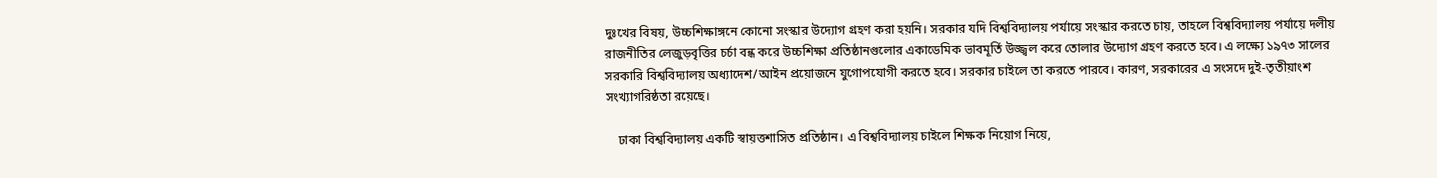দুঃখের বিষয়, উচ্চশিক্ষাঙ্গনে কোনো সংস্কার উদ্যোগ গ্রহণ করা হয়নি। সরকার যদি বিশ্ববিদ্যালয় পর্যায়ে সংস্কার করতে চায়, তাহলে বিশ্ববিদ্যালয় পর্যায়ে দলীয় রাজনীতির লেজুড়বৃত্তির চর্চা বন্ধ করে উচ্চশিক্ষা প্রতিষ্ঠানগুলোর একাডেমিক ভাবমূর্তি উজ্জ্বল করে তোলার উদ্যোগ গ্রহণ করতে হবে। এ লক্ষ্যে ১৯৭৩ সালের সরকারি বিশ্ববিদ্যালয় অধ্যাদেশ/আইন প্রয়োজনে যুগোপযোগী করতে হবে। সরকার চাইলে তা করতে পারবে। কারণ, সরকারের এ সংসদে দুই-তৃতীয়াংশ সংখ্যাগরিষ্ঠতা রয়েছে।

    ঢাকা বিশ্ববিদ্যালয় একটি স্বায়ত্তশাসিত প্রতিষ্ঠান। এ বিশ্ববিদ্যালয় চাইলে শিক্ষক নিয়োগ নিয়ে,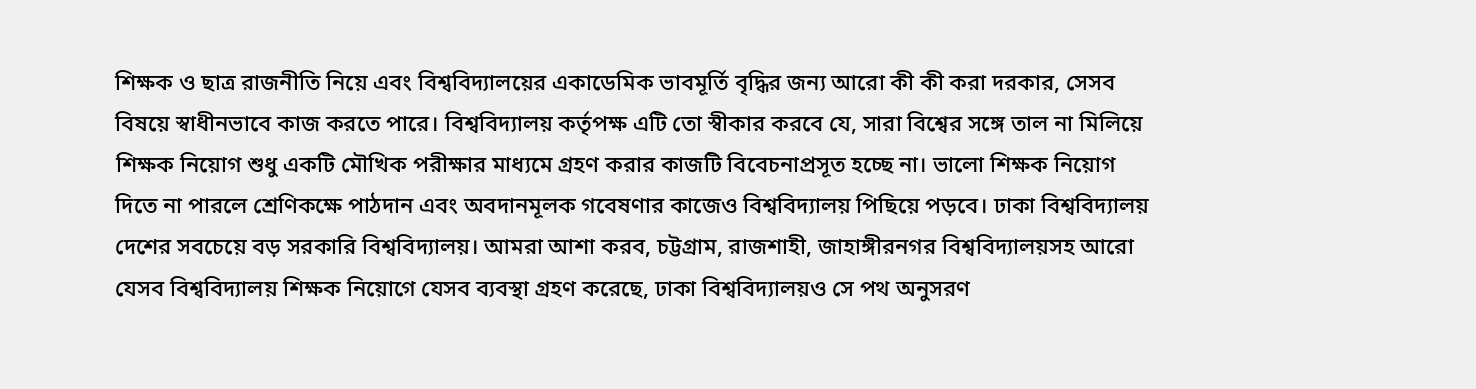শিক্ষক ও ছাত্র রাজনীতি নিয়ে এবং বিশ্ববিদ্যালয়ের একাডেমিক ভাবমূর্তি বৃদ্ধির জন্য আরো কী কী করা দরকার, সেসব বিষয়ে স্বাধীনভাবে কাজ করতে পারে। বিশ্ববিদ্যালয় কর্তৃপক্ষ এটি তো স্বীকার করবে যে, সারা বিশ্বের সঙ্গে তাল না মিলিয়ে শিক্ষক নিয়োগ শুধু একটি মৌখিক পরীক্ষার মাধ্যমে গ্রহণ করার কাজটি বিবেচনাপ্রসূত হচ্ছে না। ভালো শিক্ষক নিয়োগ দিতে না পারলে শ্রেণিকক্ষে পাঠদান এবং অবদানমূলক গবেষণার কাজেও বিশ্ববিদ্যালয় পিছিয়ে পড়বে। ঢাকা বিশ্ববিদ্যালয় দেশের সবচেয়ে বড় সরকারি বিশ্ববিদ্যালয়। আমরা আশা করব, চট্টগ্রাম, রাজশাহী, জাহাঙ্গীরনগর বিশ্ববিদ্যালয়সহ আরো যেসব বিশ্ববিদ্যালয় শিক্ষক নিয়োগে যেসব ব্যবস্থা গ্রহণ করেছে, ঢাকা বিশ্ববিদ্যালয়ও সে পথ অনুসরণ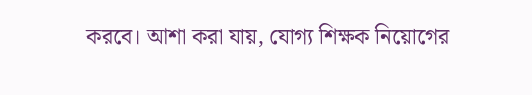করবে। আশা করা যায়, যোগ্য শিক্ষক নিয়োগের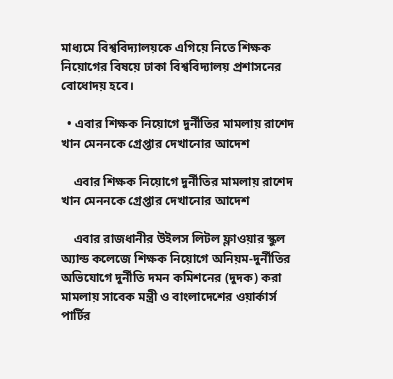মাধ্যমে বিশ্ববিদ্যালয়কে এগিয়ে নিতে শিক্ষক নিয়োগের বিষয়ে ঢাকা বিশ্ববিদ্যালয় প্রশাসনের বোধোদয় হবে।

  • এবার শিক্ষক নিয়োগে দুর্নীতির মামলায় রাশেদ খান মেননকে গ্রেপ্তার দেখানোর আদেশ

    এবার শিক্ষক নিয়োগে দুর্নীতির মামলায় রাশেদ খান মেননকে গ্রেপ্তার দেখানোর আদেশ

    এবার রাজধানীর উইলস লিটল ফ্লাওয়ার স্কুল অ্যান্ড কলেজে শিক্ষক নিয়োগে অনিয়ম-দুর্নীতির অভিযোগে দুর্নীতি দমন কমিশনের (দুদক) করা মামলায় সাবেক মন্ত্রী ও বাংলাদেশের ওয়ার্কার্স পার্টির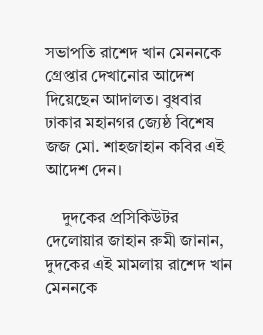সভাপতি রাশেদ খান মেননকে গ্রেপ্তার দেখানোর আদেশ দিয়েছেন আদালত। বুধবার ঢাকার মহানগর জ্যেষ্ঠ বিশেষ জজ মো. শাহজাহান কবির এই আদেশ দেন।

    দুদকের প্রসিকিউটর দেলোয়ার জাহান রুমী জানান, দুদকের এই মামলায় রাশেদ খান মেননকে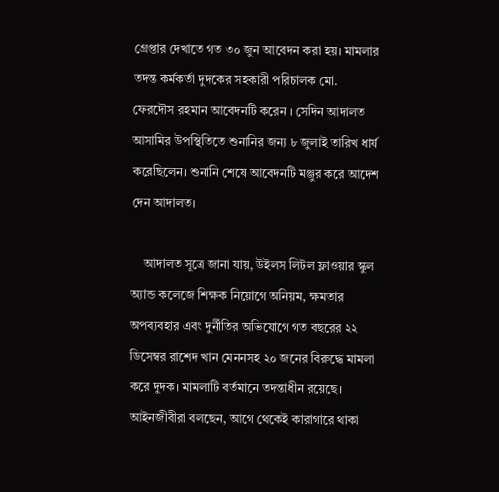গ্রেপ্তার দেখাতে গত ৩০ জুন আবেদন করা হয়। মামলার তদন্ত কর্মকর্তা দুদকের সহকারী পরিচালক মো. ফেরদৌস রহমান আবেদনটি করেন । সেদিন আদালত আসামির উপস্থিতিতে শুনানির জন্য ৮ জুলাই তারিখ ধার্য করেছিলেন। শুনানি শেষে আবেদনটি মঞ্জুর করে আদেশ দেন আদালত।

    আদালত সূত্রে জানা যায়, উইলস লিটল ফ্লাওয়ার স্কুল অ্যান্ড কলেজে শিক্ষক নিয়োগে অনিয়ম, ক্ষমতার অপব্যবহার এবং দুর্নীতির অভিযোগে গত বছরের ২২ ডিসেম্বর রাশেদ খান মেননসহ ২০ জনের বিরুদ্ধে মামলা করে দুদক। মামলাটি বর্তমানে তদন্তাধীন রয়েছে। আইনজীবীরা বলছেন, আগে থেকেই কারাগারে থাকা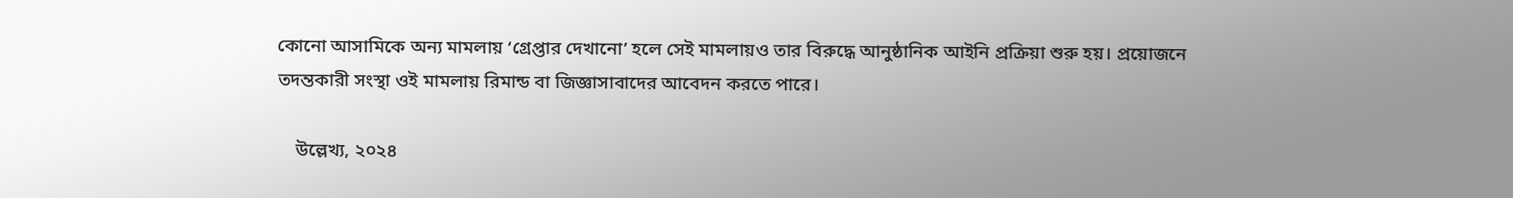কোনো আসামিকে অন্য মামলায় ‘গ্রেপ্তার দেখানো’ হলে সেই মামলায়ও তার বিরুদ্ধে আনুষ্ঠানিক আইনি প্রক্রিয়া শুরু হয়। প্রয়োজনে তদন্তকারী সংস্থা ওই মামলায় রিমান্ড বা জিজ্ঞাসাবাদের আবেদন করতে পারে।

    উল্লেখ্য, ২০২৪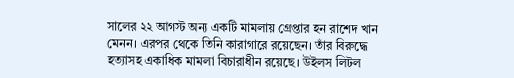সালের ২২ আগস্ট অন্য একটি মামলায় গ্রেপ্তার হন রাশেদ খান মেনন। এরপর থেকে তিনি কারাগারে রয়েছেন। তাঁর বিরুদ্ধে হত্যাসহ একাধিক মামলা বিচারাধীন রয়েছে। উইলস লিটল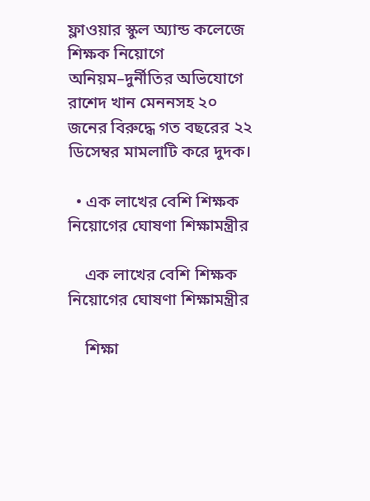ফ্লাওয়ার স্কুল অ্যান্ড কলেজে শিক্ষক নিয়োগে অনিয়ম–দুর্নীতির অভিযোগে রাশেদ খান মেননসহ ২০ জনের বিরুদ্ধে গত বছরের ২২ ডিসেম্বর মামলাটি করে দুদক।

  • এক লাখের বেশি শিক্ষক নিয়োগের ঘোষণা শিক্ষামন্ত্রীর

    এক লাখের বেশি শিক্ষক নিয়োগের ঘোষণা শিক্ষামন্ত্রীর

    শিক্ষা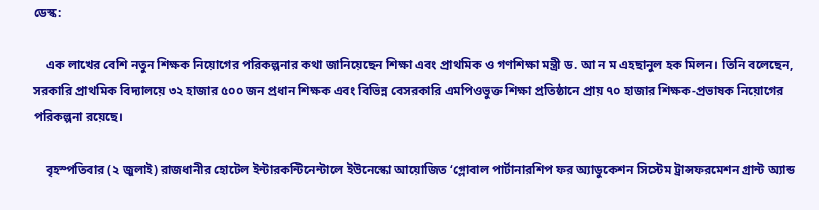ডেস্ক:

    এক লাখের বেশি নতুন শিক্ষক নিয়োগের পরিকল্পনার কথা জানিয়েছেন শিক্ষা এবং প্রাথমিক ও গণশিক্ষা মন্ত্রী ড. আ ন ম এহছানুল হক মিলন। তিনি বলেছেন, সরকারি প্রাথমিক বিদ্যালয়ে ৩২ হাজার ৫০০ জন প্রধান শিক্ষক এবং বিভিন্ন বেসরকারি এমপিওভুক্ত শিক্ষা প্রতিষ্ঠানে প্রায় ৭০ হাজার শিক্ষক-প্রভাষক নিয়োগের পরিকল্পনা রয়েছে।

    বৃহস্পতিবার (২ জুলাই) রাজধানীর হোটেল ইন্টারকন্টিনেন্টালে ইউনেস্কো আয়োজিত ‘গ্লোবাল পার্টানারশিপ ফর অ্যাডুকেশন সিস্টেম ট্রান্সফরমেশন গ্রান্ট অ্যান্ড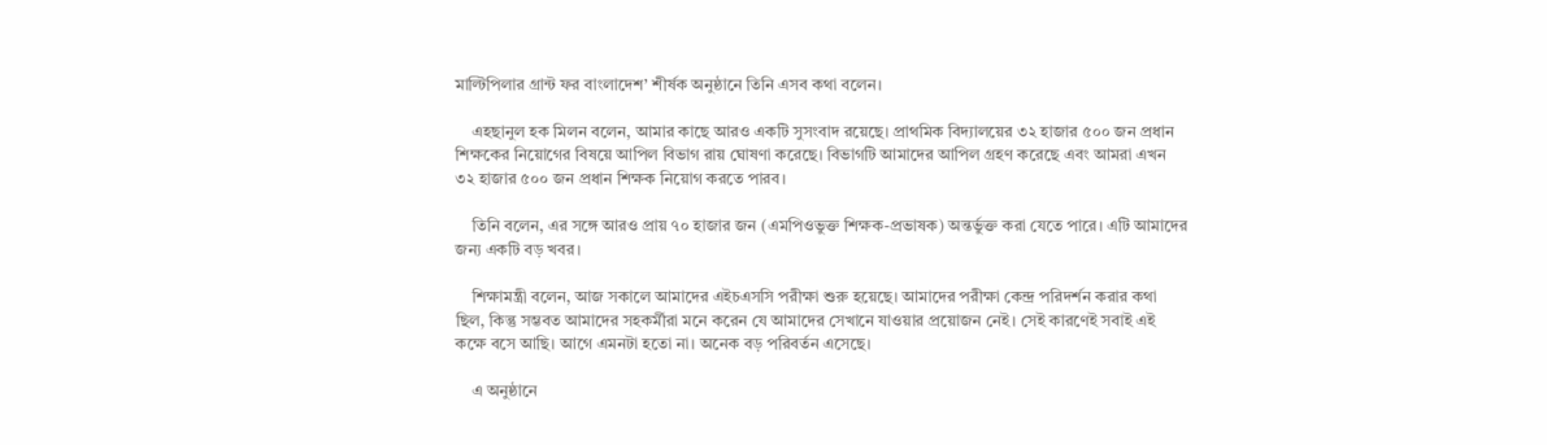মাল্টিপিলার গ্রান্ট ফর বাংলাদেশ’ শীর্ষক অনুষ্ঠানে তিনি এসব কথা বলেন।

    এহছানুল হক মিলন বলেন, আমার কাছে আরও একটি সুসংবাদ রয়েছে। প্রাথমিক বিদ্যালয়ের ৩২ হাজার ৫০০ জন প্রধান শিক্ষকের নিয়োগের বিষয়ে আপিল বিভাগ রায় ঘোষণা করেছে। বিভাগটি আমাদের আপিল গ্রহণ করেছে এবং আমরা এখন ৩২ হাজার ৫০০ জন প্রধান শিক্ষক নিয়োগ করতে পারব।

    তিনি বলেন, এর সঙ্গে আরও প্রায় ৭০ হাজার জন (এমপিওভুক্ত শিক্ষক-প্রভাষক) অন্তর্ভুক্ত করা যেতে পারে। এটি আমাদের জন্য একটি বড় খবর।

    শিক্ষামন্ত্রী বলেন, আজ সকালে আমাদের এইচএসসি পরীক্ষা শুরু হয়েছে। আমাদের পরীক্ষা কেন্দ্র পরিদর্শন করার কথা ছিল, কিন্তু সম্ভবত আমাদের সহকর্মীরা মনে করেন যে আমাদের সেখানে যাওয়ার প্রয়োজন নেই। সেই কারণেই সবাই এই কক্ষে বসে আছি। আগে এমনটা হতো না। অনেক বড় পরিবর্তন এসেছে।

    এ অনুষ্ঠানে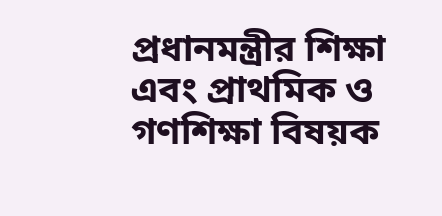প্রধানমন্ত্রীর শিক্ষা এবং প্রাথমিক ও গণশিক্ষা বিষয়ক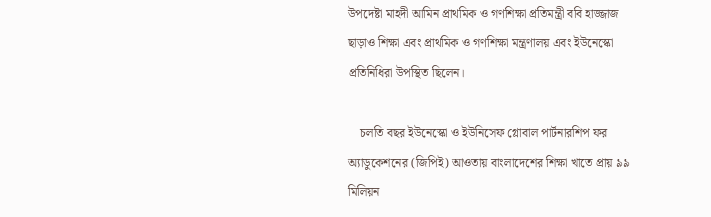উপদেষ্টা মাহদী আমিন প্রাথমিক ও গণশিক্ষা প্রতিমন্ত্রী ববি হাজ্জাজ ছাড়াও শিক্ষা এবং প্রাথমিক ও গণশিক্ষা মন্ত্রণালয় এবং ইউনেস্কো প্রতিনিধিরা উপস্থিত ছিলেন।

    চলতি বছর ইউনেস্কো ও ইউনিসেফ গ্লোবাল পার্টনারশিপ ফর অ্যাডুকেশনের (জিপিই) আওতায় বাংলাদেশের শিক্ষা খাতে প্রায় ৯৯ মিলিয়ন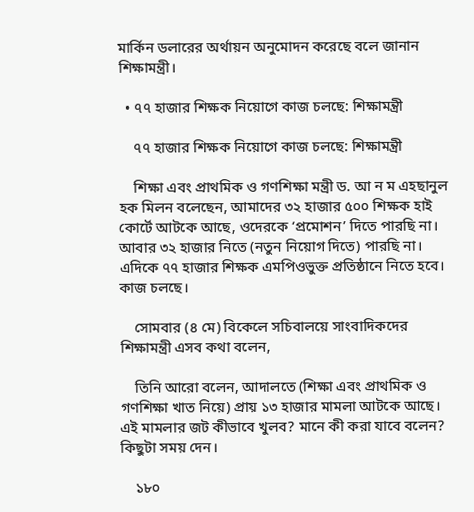মার্কিন ডলারের অর্থায়ন অনুমোদন করেছে বলে জানান শিক্ষামন্ত্রী।

  • ৭৭ হাজার শিক্ষক নিয়োগে কাজ চলছে: শিক্ষামন্ত্রী

    ৭৭ হাজার শিক্ষক নিয়োগে কাজ চলছে: শিক্ষামন্ত্রী

    শিক্ষা এবং প্রাথমিক ও গণশিক্ষা মন্ত্রী ড. আ ন ম এহছানুল হক মিলন বলেছেন, আমাদের ৩২ হাজার ৫০০ শিক্ষক হাই কোর্টে আটকে আছে, ওদেরকে ‘প্রমোশন’ দিতে পারছি না। আবার ৩২ হাজার নিতে (নতুন নিয়োগ দিতে) পারছি না। এদিকে ৭৭ হাজার শিক্ষক এমপিওভুক্ত প্রতিষ্ঠানে নিতে হবে। কাজ চলছে।

    সোমবার (৪ মে) বিকেলে সচিবালয়ে সাংবাদিকদের শিক্ষামন্ত্রী এসব কথা বলেন,

    তিনি আরো বলেন, আদালতে (শিক্ষা এবং প্রাথমিক ও গণশিক্ষা খাত নিয়ে) প্রায় ১৩ হাজার মামলা আটকে আছে। এই মামলার জট কীভাবে খুলব? মানে কী করা যাবে বলেন? কিছুটা সময় দেন।

    ১৮০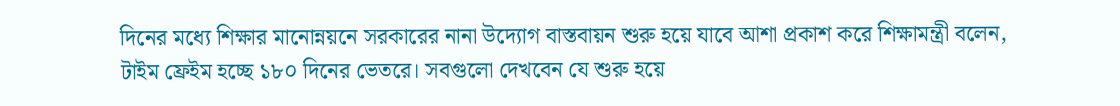দিনের মধ্যে শিক্ষার মানোন্নয়নে সরকারের নানা উদ্যোগ বাস্তবায়ন শুরু হয়ে যাবে আশা প্রকাশ করে শিক্ষামন্ত্রী বলেন, টাইম ফ্রেইম হচ্ছে ১৮০ দিনের ভেতরে। সবগুলো দেখবেন যে শুরু হয়ে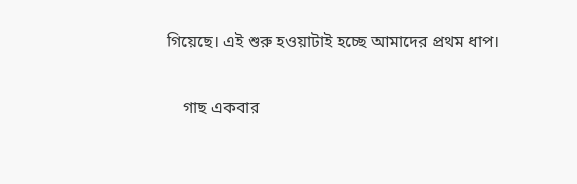গিয়েছে। এই শুরু হওয়াটাই হচ্ছে আমাদের প্রথম ধাপ।

    গাছ একবার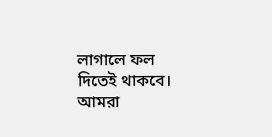লাগালে ফল দিতেই থাকবে। আমরা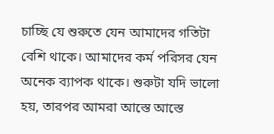চাচ্ছি যে শুরুতে যেন আমাদের গতিটা বেশি থাকে। আমাদের কর্ম পরিসর যেন অনেক ব্যাপক থাকে। শুরুটা যদি ভালো হয়, তারপর আমরা আস্তে আস্তে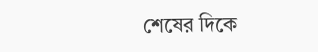শেষের দিকে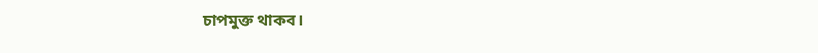চাপমুক্ত থাকব।